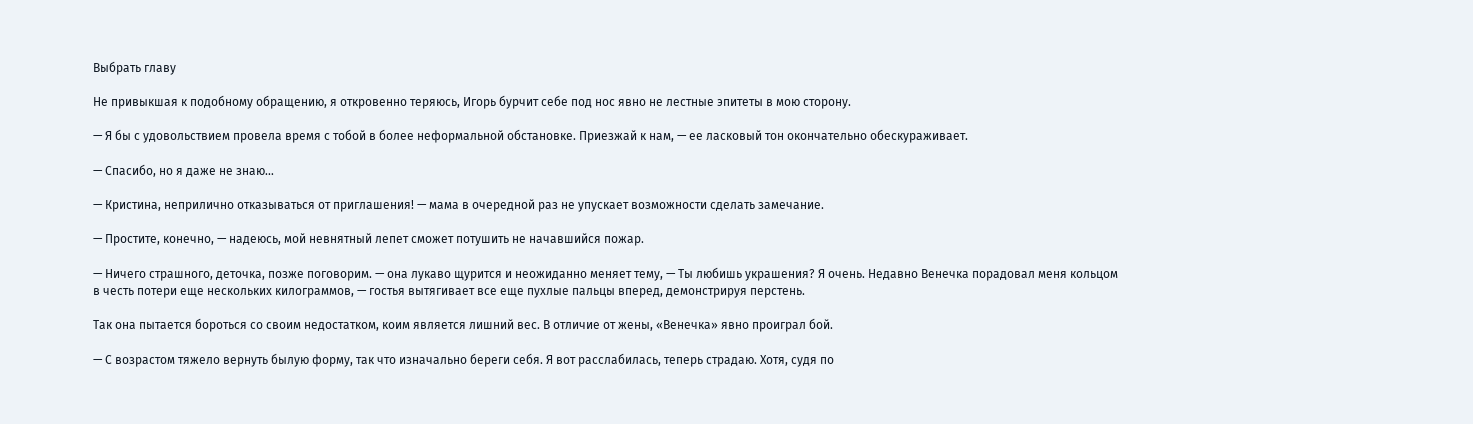Выбрать главу

Не привыкшая к подобному обращению, я откровенно теряюсь, Игорь бурчит себе под нос явно не лестные эпитеты в мою сторону.

— Я бы с удовольствием провела время с тобой в более неформальной обстановке. Приезжай к нам, — ее ласковый тон окончательно обескураживает.

— Спасибо, но я даже не знаю…

— Кристина, неприлично отказываться от приглашения! — мама в очередной раз не упускает возможности сделать замечание.

— Простите, конечно, — надеюсь, мой невнятный лепет сможет потушить не начавшийся пожар.

— Ничего страшного, деточка, позже поговорим. — она лукаво щурится и неожиданно меняет тему, — Ты любишь украшения? Я очень. Недавно Венечка порадовал меня кольцом в честь потери еще нескольких килограммов, — гостья вытягивает все еще пухлые пальцы вперед, демонстрируя перстень.

Так она пытается бороться со своим недостатком, коим является лишний вес. В отличие от жены, «Венечка» явно проиграл бой.

— С возрастом тяжело вернуть былую форму, так что изначально береги себя. Я вот расслабилась, теперь страдаю. Хотя, судя по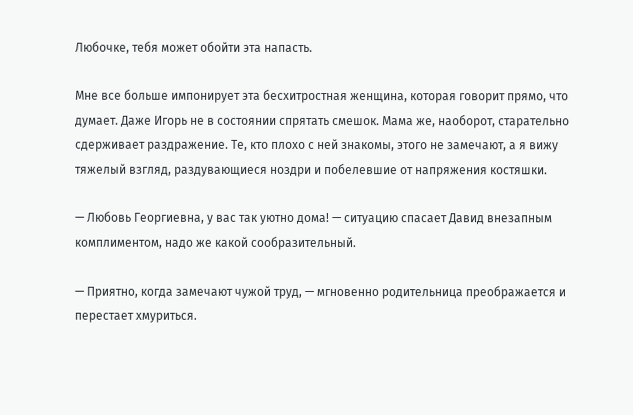Любочке, тебя может обойти эта напасть.

Мне все больше импонирует эта бесхитростная женщина, которая говорит прямо, что думает. Даже Игорь не в состоянии спрятать смешок. Мама же, наоборот, старательно сдерживает раздражение. Те, кто плохо с ней знакомы, этого не замечают, а я вижу тяжелый взгляд, раздувающиеся ноздри и побелевшие от напряжения костяшки.

— Любовь Георгиевна, у вас так уютно дома! — ситуацию спасает Давид внезапным комплиментом, надо же какой сообразительный.

— Приятно, когда замечают чужой труд, — мгновенно родительница преображается и перестает хмуриться.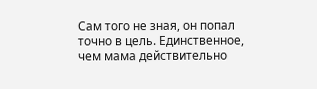Сам того не зная, он попал точно в цель. Единственное, чем мама действительно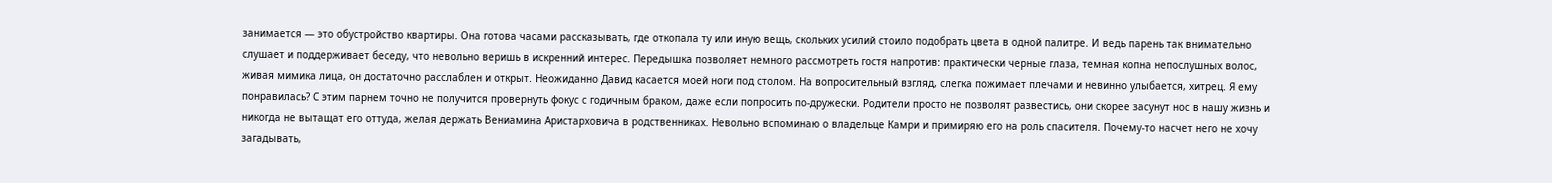занимается — это обустройство квартиры. Она готова часами рассказывать, где откопала ту или иную вещь, скольких усилий стоило подобрать цвета в одной палитре. И ведь парень так внимательно слушает и поддерживает беседу, что невольно веришь в искренний интерес. Передышка позволяет немного рассмотреть гостя напротив: практически черные глаза, темная копна непослушных волос, живая мимика лица, он достаточно расслаблен и открыт. Неожиданно Давид касается моей ноги под столом. На вопросительный взгляд, слегка пожимает плечами и невинно улыбается, хитрец. Я ему понравилась? С этим парнем точно не получится провернуть фокус с годичным браком, даже если попросить по-дружески. Родители просто не позволят развестись, они скорее засунут нос в нашу жизнь и никогда не вытащат его оттуда, желая держать Вениамина Аристарховича в родственниках. Невольно вспоминаю о владельце Камри и примиряю его на роль спасителя. Почему-то насчет него не хочу загадывать,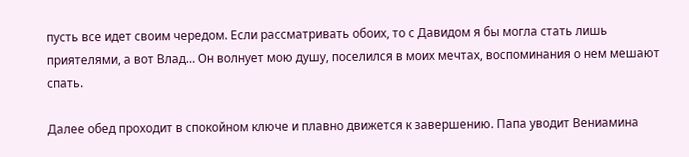пусть все идет своим чередом. Если рассматривать обоих, то с Давидом я бы могла стать лишь приятелями, а вот Влад… Он волнует мою душу, поселился в моих мечтах, воспоминания о нем мешают спать.

Далее обед проходит в спокойном ключе и плавно движется к завершению. Папа уводит Вениамина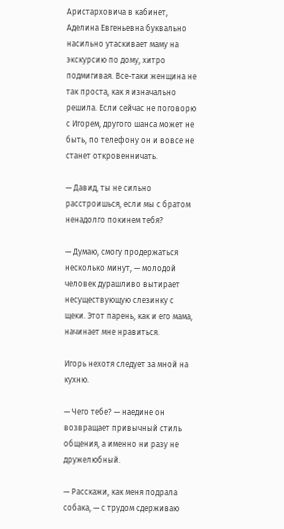Аристарховича в кабинет, Аделина Евгеньевна буквально насильно утаскивает маму на экскурсию по дому, хитро подмигивая. Все-таки женщина не так проста, как я изначально решила. Если сейчас не поговорю с Игорем, другого шанса может не быть, по телефону он и вовсе не станет откровенничать.

— Давид, ты не сильно расстроишься, если мы с братом ненадолго покинем тебя?

— Думаю, смогу продержаться несколько минут, — молодой человек дурашливо вытирает несуществующую слезинку с щеки. Этот парень, как и его мама, начинает мне нравиться.

Игорь нехотя следует за мной на кухню.

— Чего тебе? — наедине он возвращает привычный стиль общения, а именно ни разу не дружелюбный.

— Расскажи, как меня подрала собака, — с трудом сдерживаю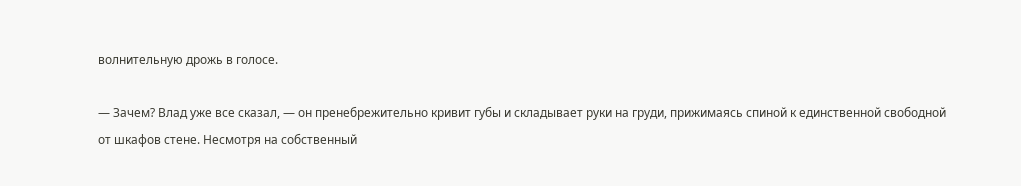волнительную дрожь в голосе.

— Зачем? Влад уже все сказал, — он пренебрежительно кривит губы и складывает руки на груди, прижимаясь спиной к единственной свободной от шкафов стене. Несмотря на собственный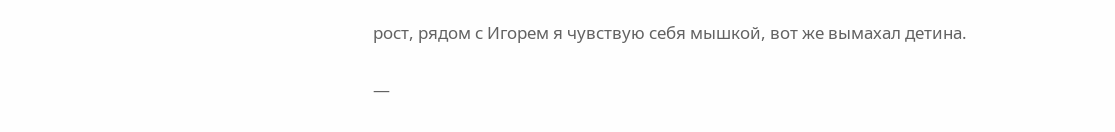рост, рядом с Игорем я чувствую себя мышкой, вот же вымахал детина.

—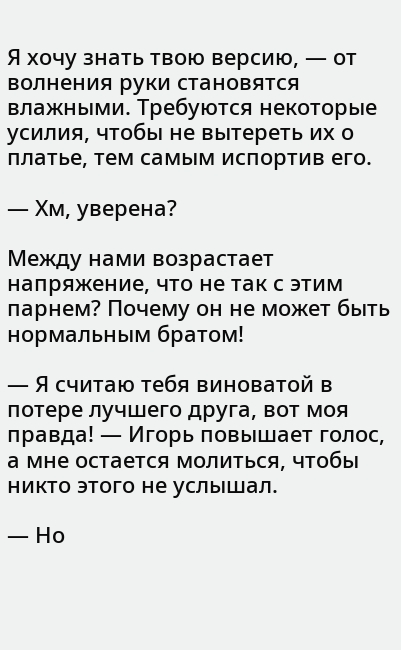Я хочу знать твою версию, — от волнения руки становятся влажными. Требуются некоторые усилия, чтобы не вытереть их о платье, тем самым испортив его.

— Хм, уверена?

Между нами возрастает напряжение, что не так с этим парнем? Почему он не может быть нормальным братом!

— Я считаю тебя виноватой в потере лучшего друга, вот моя правда! — Игорь повышает голос, а мне остается молиться, чтобы никто этого не услышал.

— Но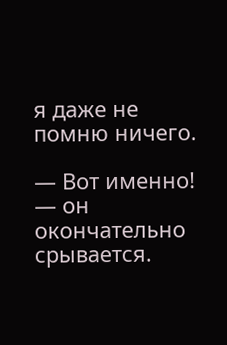я даже не помню ничего.

— Вот именно! — он окончательно срывается.